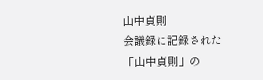山中貞則
会議録に記録された「山中貞則」の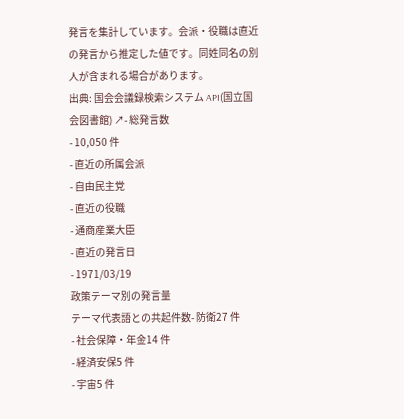発言を集計しています。会派・役職は直近の発言から推定した値です。同姓同名の別人が含まれる場合があります。
出典: 国会会議録検索システム API(国立国会図書館) ↗- 総発言数
- 10,050 件
- 直近の所属会派
- 自由民主党
- 直近の役職
- 通商産業大臣
- 直近の発言日
- 1971/03/19
政策テーマ別の発言量
テーマ代表語との共起件数- 防衛27 件
- 社会保障・年金14 件
- 経済安保5 件
- 宇宙5 件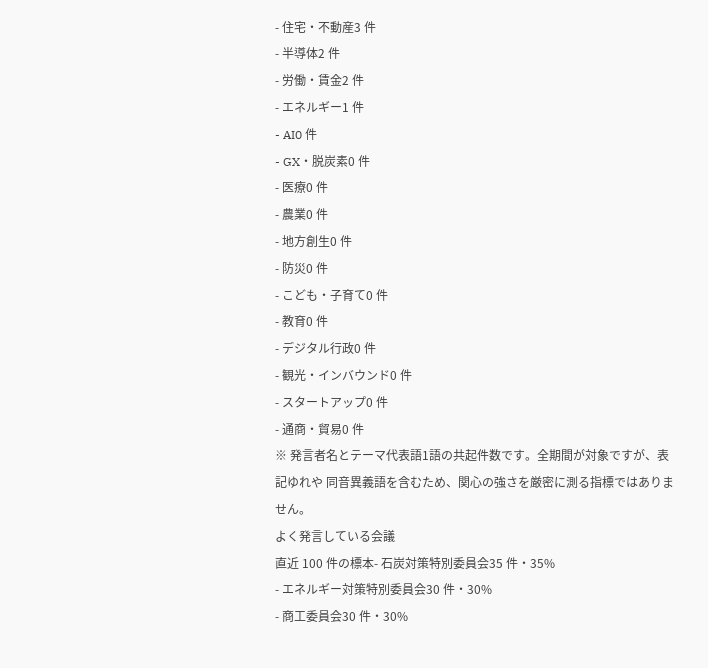- 住宅・不動産3 件
- 半導体2 件
- 労働・賃金2 件
- エネルギー1 件
- AI0 件
- GX・脱炭素0 件
- 医療0 件
- 農業0 件
- 地方創生0 件
- 防災0 件
- こども・子育て0 件
- 教育0 件
- デジタル行政0 件
- 観光・インバウンド0 件
- スタートアップ0 件
- 通商・貿易0 件
※ 発言者名とテーマ代表語1語の共起件数です。全期間が対象ですが、表記ゆれや 同音異義語を含むため、関心の強さを厳密に測る指標ではありません。
よく発言している会議
直近 100 件の標本- 石炭対策特別委員会35 件・35%
- エネルギー対策特別委員会30 件・30%
- 商工委員会30 件・30%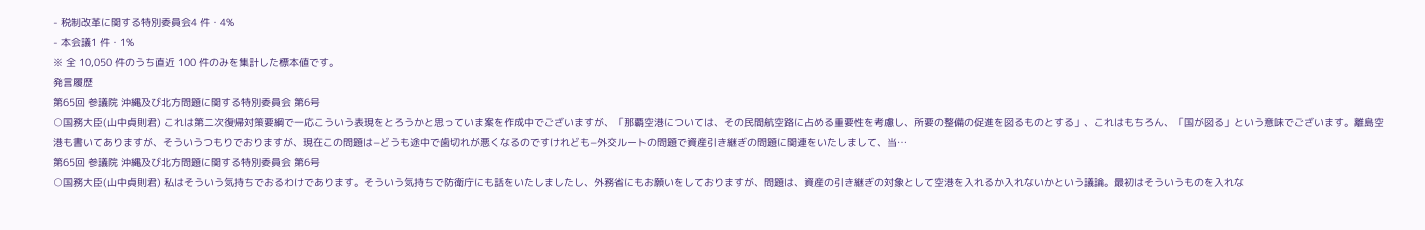- 税制改革に関する特別委員会4 件・4%
- 本会議1 件・1%
※ 全 10,050 件のうち直近 100 件のみを集計した標本値です。
発言履歴
第65回 参議院 沖縄及び北方問題に関する特別委員会 第6号
○国務大臣(山中貞則君) これは第二次復帰対策要綱で一応こういう表現をとろうかと思っていま案を作成中でございますが、「那覇空港については、その民間航空路に占める重要性を考慮し、所要の整備の促進を図るものとする」、これはもちろん、「国が図る」という意味でございます。離島空港も書いてありますが、そういうつもりでおりますが、現在この問題は−どうも途中で歯切れが悪くなるのですけれども−外交ルートの問題で資産引き継ぎの問題に関連をいたしまして、当…
第65回 参議院 沖縄及び北方問題に関する特別委員会 第6号
○国務大臣(山中貞則君) 私はそういう気持ちでおるわけであります。そういう気持ちで防衛庁にも話をいたしましたし、外務省にもお願いをしておりますが、問題は、資産の引き継ぎの対象として空港を入れるか入れないかという議論。最初はそういうものを入れな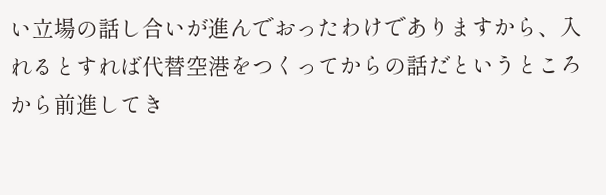い立場の話し合いが進んでおったわけでありますから、入れるとすれば代替空港をつくってからの話だというところから前進してき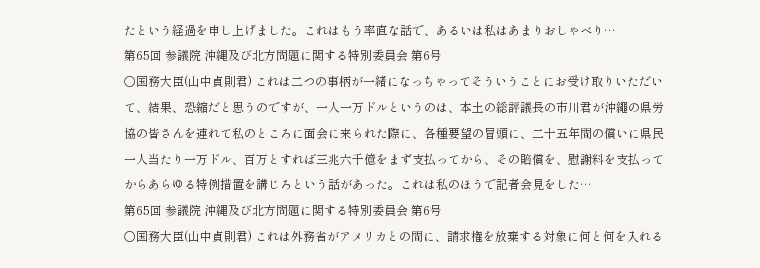たという経過を申し上げました。これはもう率直な話で、あるいは私はあまりおしゃべり…
第65回 参議院 沖縄及び北方問題に関する特別委員会 第6号
○国務大臣(山中貞則君) これは二つの事柄が一緒になっちゃってそういうことにお受け取りいただいて、結果、恐縮だと思うのですが、一人一万ドルというのは、本土の総評議長の市川君が沖繩の県労協の皆さんを連れて私のところに面会に来られた際に、各種要望の冒頭に、二十五年間の償いに県民一人当たり一万ドル、百万とすれば三兆六千億をまず支払ってから、その賠償を、慰謝料を支払ってからあらゆる特例措置を講じろという話があった。これは私のほうで記者会見をした…
第65回 参議院 沖縄及び北方問題に関する特別委員会 第6号
○国務大臣(山中貞則君) これは外務省がアメリカとの間に、請求権を放棄する対象に何と何を入れる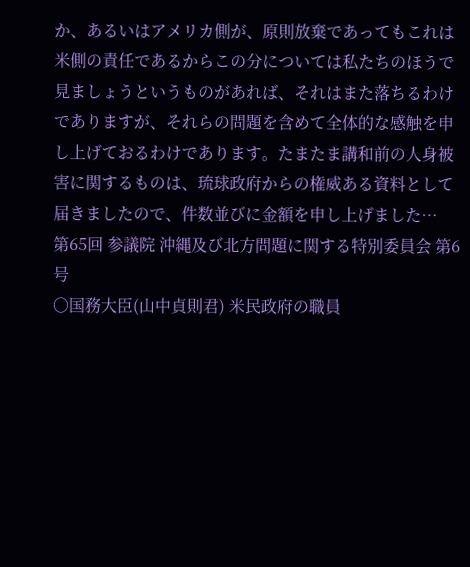か、あるいはアメリカ側が、原則放棄であってもこれは米側の責任であるからこの分については私たちのほうで見ましょうというものがあれば、それはまた落ちるわけでありますが、それらの問題を含めて全体的な感触を申し上げておるわけであります。たまたま講和前の人身被害に関するものは、琉球政府からの権威ある資料として届きましたので、件数並びに金額を申し上げました…
第65回 参議院 沖縄及び北方問題に関する特別委員会 第6号
○国務大臣(山中貞則君) 米民政府の職員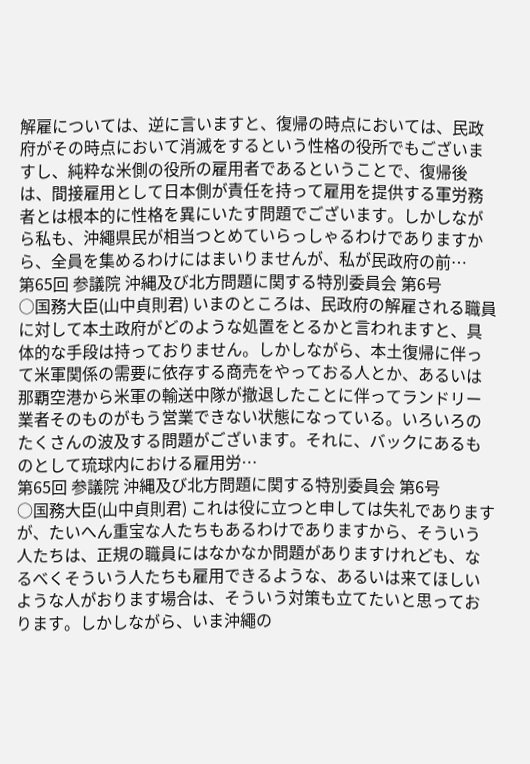解雇については、逆に言いますと、復帰の時点においては、民政府がその時点において消滅をするという性格の役所でもございますし、純粋な米側の役所の雇用者であるということで、復帰後は、間接雇用として日本側が責任を持って雇用を提供する軍労務者とは根本的に性格を異にいたす問題でございます。しかしながら私も、沖繩県民が相当つとめていらっしゃるわけでありますから、全員を集めるわけにはまいりませんが、私が民政府の前…
第65回 参議院 沖縄及び北方問題に関する特別委員会 第6号
○国務大臣(山中貞則君) いまのところは、民政府の解雇される職員に対して本土政府がどのような処置をとるかと言われますと、具体的な手段は持っておりません。しかしながら、本土復帰に伴って米軍関係の需要に依存する商売をやっておる人とか、あるいは那覇空港から米軍の輸送中隊が撤退したことに伴ってランドリー業者そのものがもう営業できない状態になっている。いろいろのたくさんの波及する問題がございます。それに、バックにあるものとして琉球内における雇用労…
第65回 参議院 沖縄及び北方問題に関する特別委員会 第6号
○国務大臣(山中貞則君) これは役に立つと申しては失礼でありますが、たいへん重宝な人たちもあるわけでありますから、そういう人たちは、正規の職員にはなかなか問題がありますけれども、なるべくそういう人たちも雇用できるような、あるいは来てほしいような人がおります場合は、そういう対策も立てたいと思っております。しかしながら、いま沖繩の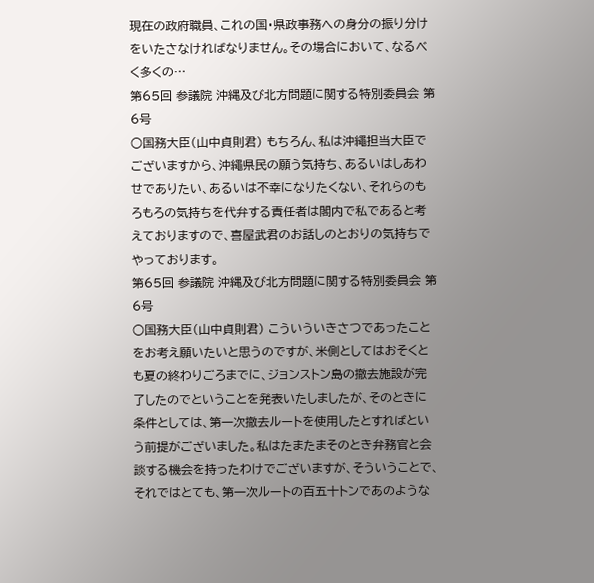現在の政府職員、これの国・県政事務への身分の振り分けをいたさなければなりません。その場合において、なるべく多くの…
第65回 参議院 沖縄及び北方問題に関する特別委員会 第6号
○国務大臣(山中貞則君) もちろん、私は沖繩担当大臣でございますから、沖繩県民の願う気持ち、あるいはしあわせでありたい、あるいは不幸になりたくない、それらのもろもろの気持ちを代弁する責任者は閣内で私であると考えておりますので、喜屋武君のお話しのとおりの気持ちでやっております。
第65回 参議院 沖縄及び北方問題に関する特別委員会 第6号
○国務大臣(山中貞則君) こういういきさつであったことをお考え願いたいと思うのですが、米側としてはおそくとも夏の終わりごろまでに、ジョンストン島の撤去施設が完了したのでということを発表いたしましたが、そのときに条件としては、第一次撤去ルートを使用したとすればという前提がございました。私はたまたまそのとき弁務官と会談する機会を持ったわけでございますが、そういうことで、それではとても、第一次ルートの百五十トンであのような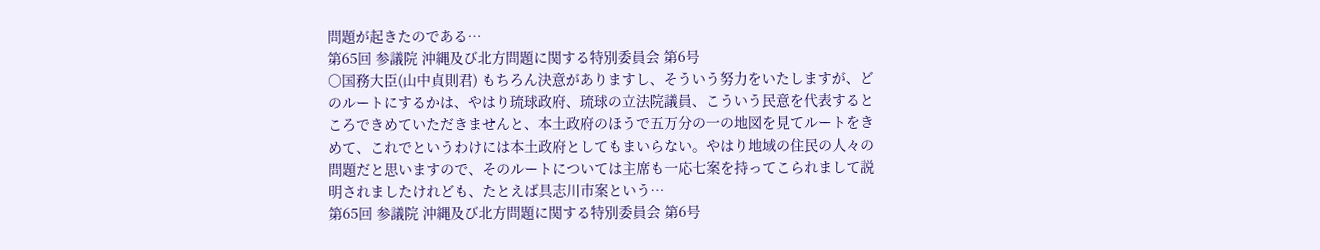問題が起きたのである…
第65回 参議院 沖縄及び北方問題に関する特別委員会 第6号
○国務大臣(山中貞則君) もちろん決意がありますし、そういう努力をいたしますが、どのルートにするかは、やはり琉球政府、琉球の立法院議員、こういう民意を代表するところできめていただきませんと、本土政府のほうで五万分の一の地図を見てルートをきめて、これでというわけには本土政府としてもまいらない。やはり地域の住民の人々の問題だと思いますので、そのルートについては主席も一応七案を持ってこられまして説明されましたけれども、たとえば具志川市案という…
第65回 参議院 沖縄及び北方問題に関する特別委員会 第6号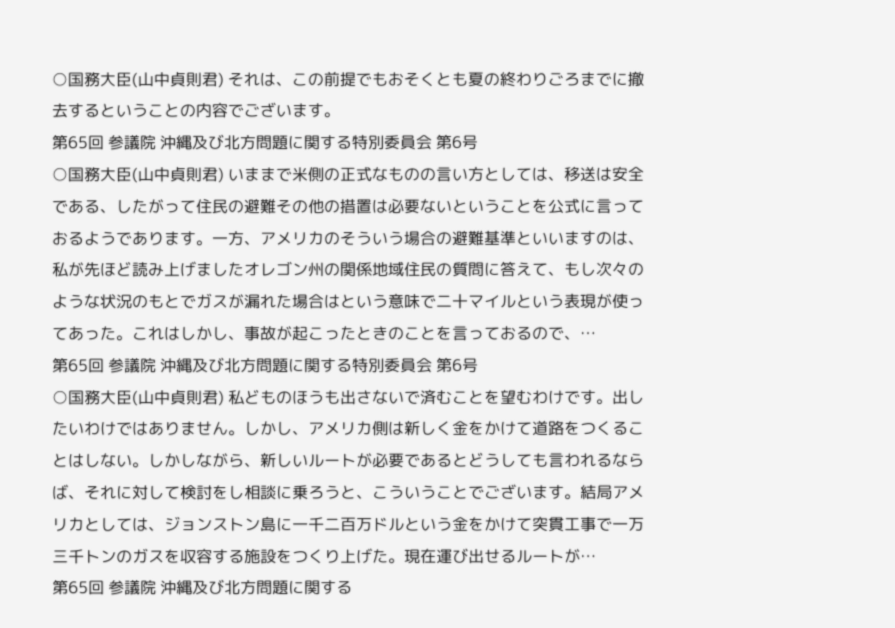○国務大臣(山中貞則君) それは、この前提でもおそくとも夏の終わりごろまでに撤去するということの内容でございます。
第65回 参議院 沖縄及び北方問題に関する特別委員会 第6号
○国務大臣(山中貞則君) いままで米側の正式なものの言い方としては、移送は安全である、したがって住民の避難その他の措置は必要ないということを公式に言っておるようであります。一方、アメリカのそういう場合の避難基準といいますのは、私が先ほど読み上げましたオレゴン州の関係地域住民の質問に答えて、もし次々のような状況のもとでガスが漏れた場合はという意味で二十マイルという表現が使ってあった。これはしかし、事故が起こったときのことを言っておるので、…
第65回 参議院 沖縄及び北方問題に関する特別委員会 第6号
○国務大臣(山中貞則君) 私どものほうも出さないで済むことを望むわけです。出したいわけではありません。しかし、アメリカ側は新しく金をかけて道路をつくることはしない。しかしながら、新しいルートが必要であるとどうしても言われるならば、それに対して検討をし相談に乗ろうと、こういうことでございます。結局アメリカとしては、ジョンストン島に一千二百万ドルという金をかけて突貫工事で一万三千トンのガスを収容する施設をつくり上げた。現在運び出せるルートが…
第65回 参議院 沖縄及び北方問題に関する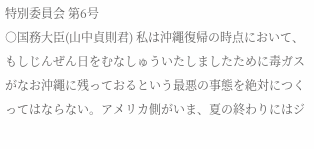特別委員会 第6号
○国務大臣(山中貞則君) 私は沖繩復帰の時点において、もしじんぜん日をむなしゅういたしましたために毒ガスがなお沖繩に残っておるという最悪の事態を絶対につくってはならない。アメリカ側がいま、夏の終わりにはジ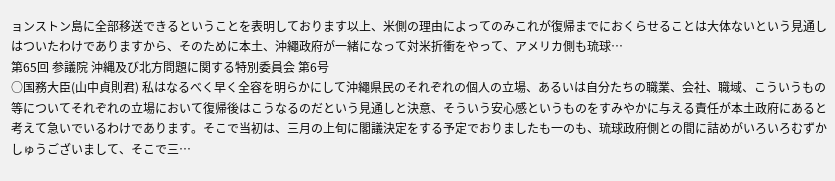ョンストン島に全部移送できるということを表明しております以上、米側の理由によってのみこれが復帰までにおくらせることは大体ないという見通しはついたわけでありますから、そのために本土、沖繩政府が一緒になって対米折衝をやって、アメリカ側も琉球…
第65回 参議院 沖縄及び北方問題に関する特別委員会 第6号
○国務大臣(山中貞則君) 私はなるべく早く全容を明らかにして沖繩県民のそれぞれの個人の立場、あるいは自分たちの職業、会社、職域、こういうもの等についてそれぞれの立場において復帰後はこうなるのだという見通しと決意、そういう安心感というものをすみやかに与える責任が本土政府にあると考えて急いでいるわけであります。そこで当初は、三月の上旬に閣議決定をする予定でおりましたも一のも、琉球政府側との間に詰めがいろいろむずかしゅうございまして、そこで三…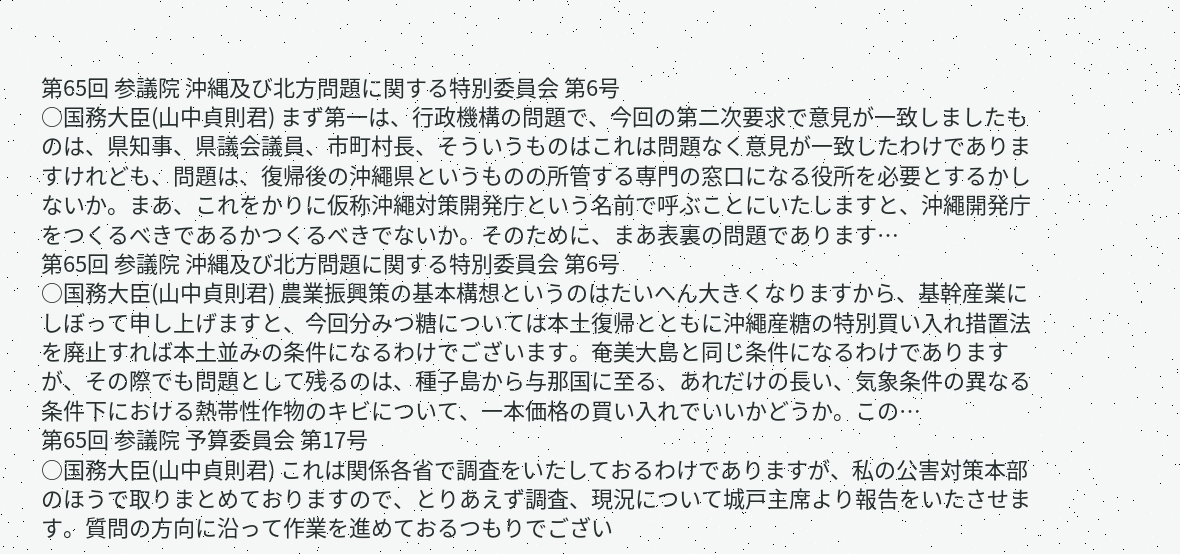第65回 参議院 沖縄及び北方問題に関する特別委員会 第6号
○国務大臣(山中貞則君) まず第一は、行政機構の問題で、今回の第二次要求で意見が一致しましたものは、県知事、県議会議員、市町村長、そういうものはこれは問題なく意見が一致したわけでありますけれども、問題は、復帰後の沖繩県というものの所管する専門の窓口になる役所を必要とするかしないか。まあ、これをかりに仮称沖繩対策開発庁という名前で呼ぶことにいたしますと、沖繩開発庁をつくるべきであるかつくるべきでないか。そのために、まあ表裏の問題であります…
第65回 参議院 沖縄及び北方問題に関する特別委員会 第6号
○国務大臣(山中貞則君) 農業振興策の基本構想というのはたいへん大きくなりますから、基幹産業にしぼって申し上げますと、今回分みつ糖については本土復帰とともに沖繩産糖の特別買い入れ措置法を廃止すれば本土並みの条件になるわけでございます。奄美大島と同じ条件になるわけでありますが、その際でも問題として残るのは、種子島から与那国に至る、あれだけの長い、気象条件の異なる条件下における熱帯性作物のキビについて、一本価格の買い入れでいいかどうか。この…
第65回 参議院 予算委員会 第17号
○国務大臣(山中貞則君) これは関係各省で調査をいたしておるわけでありますが、私の公害対策本部のほうで取りまとめておりますので、とりあえず調査、現況について城戸主席より報告をいたさせます。質問の方向に沿って作業を進めておるつもりでござい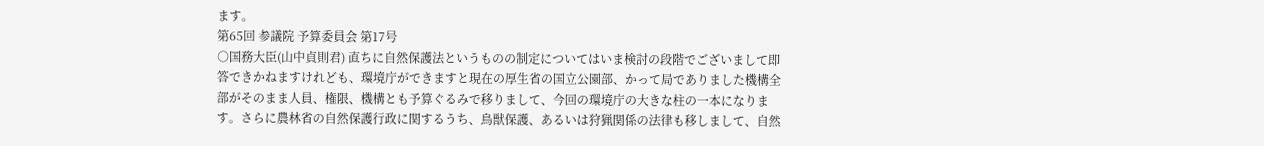ます。
第65回 参議院 予算委員会 第17号
○国務大臣(山中貞則君) 直ちに自然保護法というものの制定についてはいま検討の段階でございまして即答できかねますけれども、環境庁ができますと現在の厚生省の国立公園部、かって局でありました機構全部がそのまま人員、権限、機構とも予算ぐるみで移りまして、今回の環境庁の大きな柱の一本になります。さらに農林省の自然保護行政に関するうち、鳥獣保護、あるいは狩猟関係の法律も移しまして、自然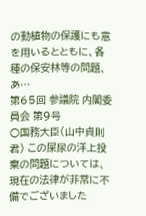の動植物の保護にも意を用いるとともに、各種の保安林等の問題、あ…
第65回 参議院 内閣委員会 第9号
○国務大臣(山中貞則君) この屎尿の洋上投棄の問題については、現在の法律が非常に不備でございました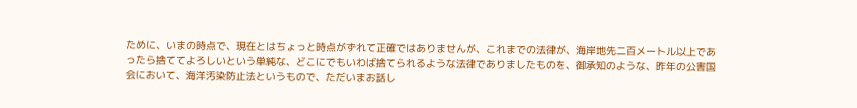ために、いまの時点で、現在とはちょっと時点がずれて正確ではありませんが、これまでの法律が、海岸地先二百メートル以上であったら捨ててよろしいという単純な、どこにでもいわば捨てられるような法律でありましたものを、御承知のような、昨年の公害国会において、海洋汚染防止法というもので、ただいまお話し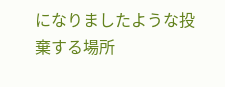になりましたような投棄する場所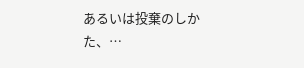あるいは投棄のしかた、…